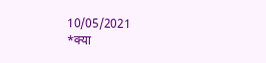10/05/2021
*क्या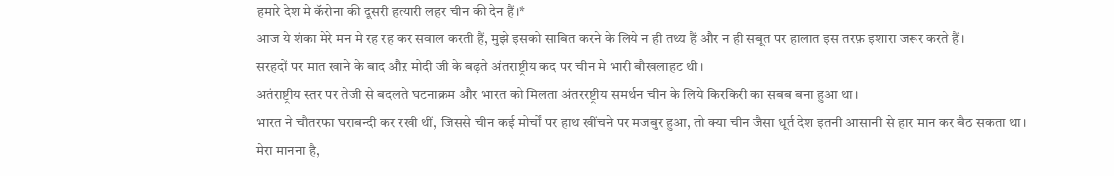हमारे देश मे कॅरोना की दूसरी हत्यारी लहर चीन की देन हैं।*
आज ये शंका मेरे मन मे रह रह कर सवाल करती हैं, मुझे इसको साबित करने के लिये न ही तथ्य हैं और न ही सबूत पर हालात इस तरफ़ इशारा जरूर करते हैं।
सरहदों पर मात खाने के बाद औऱ मोदी जी के बढ़ते अंतराष्ट्रीय कद पर चीन मे भारी बौखलाहट थी।
अतंराष्ट्रीय स्तर पर तेजी से बदलते घटनाक्रम और भारत को मिलता अंतररष्ट्रीय समर्थन चीन के लिये किरकिरी का सबब बना हुआ था।
भारत ने चौतरफा घराबन्दी कर रखी थीं, जिससे चीन कई मोर्चों पर हाथ खींचने पर मजबुर हुआ, तो क्या चीन जैसा धूर्त देश इतनी आसानी से हार मान कर बैठ सकता था।
मेरा मानना है,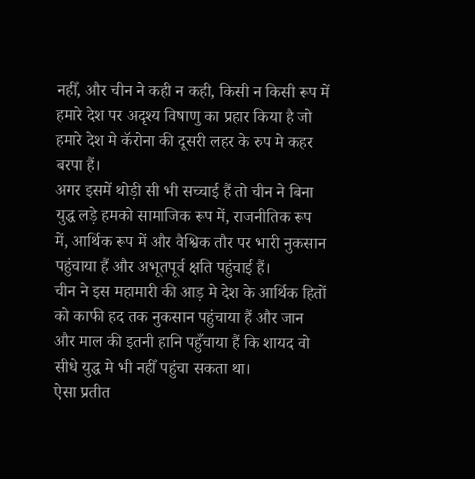नहीँ, और चीन ने कही न कही, किसी न किसी रूप में हमारे देश पर अदृश्य विषाणु का प्रहार किया है जो हमारे देश मे कॅरोना की दूसरी लहर के रुप मे कहर बरपा हैं।
अगर इसमें थोड़ी सी भी सच्चाई हैं तो चीन ने बिना युद्ध लड़े हमको सामाजिक रूप में, राजनीतिक रूप में, आर्थिक रूप में और वैश्विक तौर पर भारी नुकसान पहुंचाया हैं और अभूतपूर्व क्षति पहुंचाई हैं।
चीन ने इस महामारी की आड़ मे देश के आर्थिक हितों को काफी हद तक नुकसान पहुंचाया हैं और जान और माल की इतनी हानि पहुँचाया हैं कि शायद वो सीधे युद्ध मे भी नहीँ पहुंचा सकता था।
ऐसा प्रतीत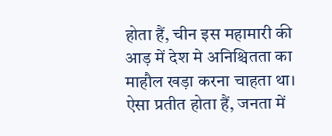होता हैं, चीन इस महामारी की आड़ में देश मे अनिश्चितता का माहौल खड़ा करना चाहता था।
ऐसा प्रतीत होता हैं, जनता में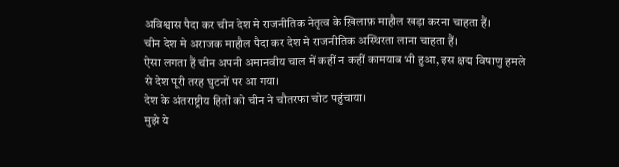अविश्वास पैदा कर चीन देश मे राजनीतिक नेतृत्व के ख़िलाफ़ माहौल खड़ा करना चाहता हैं।
चीन देश मे अराजक माहौल पैदा कर देश मे राजनीतिक अस्थिरता लाना चाहता हैं।
ऐसा लगता हैं चीन अपनी अमानवीय चाल में कहीं न कहीं कामयाब भी हुआ, इस क्षद्म विषाणु हमले से देश पूरी तरह घुटनों पर आ गया।
देश के अंतराष्ट्रीय हितों को चीन ने चौतरफा चोट पहुंचाया।
मुझे ये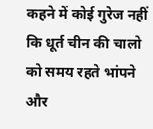कहने में कोई गुरेज नहीं कि धूर्त चीन की चालो को समय रहते भांपने और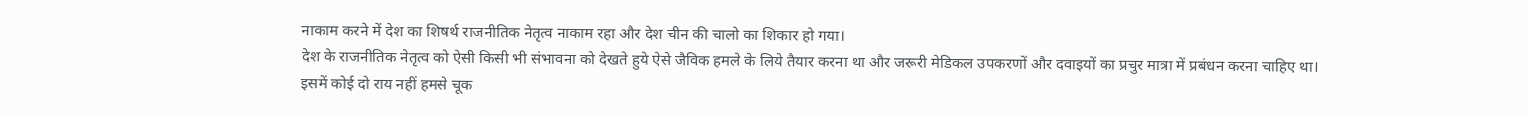नाकाम करने में देश का शिषर्थ राजनीतिक नेतृत्व नाकाम रहा और देश चीन की चालो का शिकार हो गया।
देश के राजनीतिक नेतृत्व को ऐसी किसी भी संभावना को देखते हुये ऐसे जैविक हमले के लिये तैयार करना था और जरूरी मेडिकल उपकरणों और दवाइयों का प्रचुर मात्रा में प्रबंधन करना चाहिए था।
इसमें कोई दो राय नहीं हमसे चूक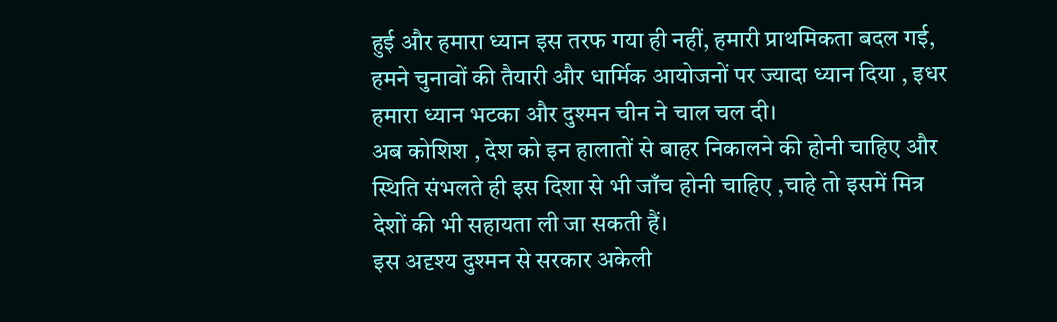हुई और हमारा ध्यान इस तरफ गया ही नहीं, हमारी प्राथमिकता बदल गई, हमने चुनावों की तैयारी और धार्मिक आयोजनों पर ज्यादा ध्यान दिया , इधर हमारा ध्यान भटका और दुश्मन चीन ने चाल चल दी।
अब कोशिश , देश को इन हालातों से बाहर निकालने की होनी चाहिए और स्थिति संभलते ही इस दिशा से भी जाँच होनी चाहिए ,चाहे तो इसमें मित्र देशों की भी सहायता ली जा सकती हैं।
इस अदृश्य दुश्मन से सरकार अकेली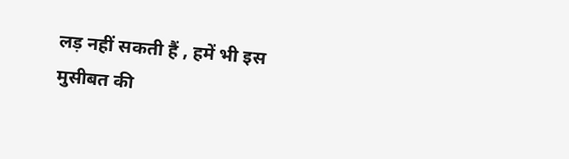लड़ नहीं सकती हैं , हमें भी इस मुसीबत की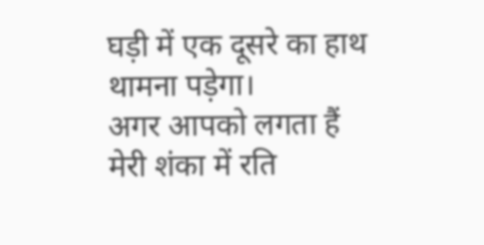घड़ी में एक दूसरे का हाथ थामना पड़ेगा।
अगर आपको लगता हैं मेरी शंका में रति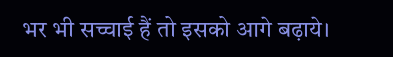भर भी सच्चाई हैं तो इसको आगे बढ़ाये।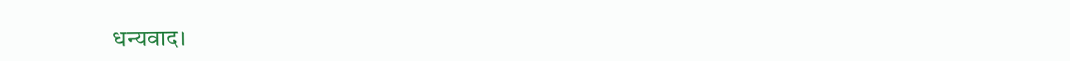धन्यवाद।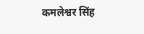कमलेश्वर सिंह